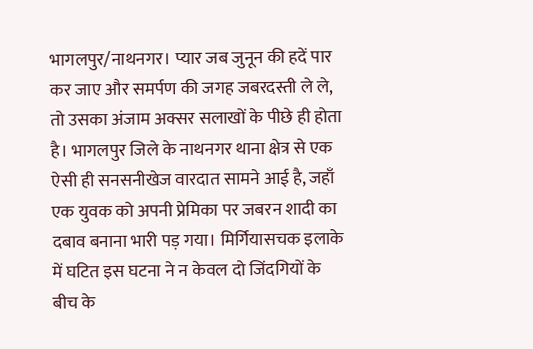भागलपुर/नाथनगर। प्यार जब जुनून की हदें पार कर जाए और समर्पण की जगह जबरदस्ती ले ले, तो उसका अंजाम अक्सर सलाखों के पीछे ही होता है। भागलपुर जिले के नाथनगर थाना क्षेत्र से एक ऐसी ही सनसनीखेज वारदात सामने आई है, जहाँ एक युवक को अपनी प्रेमिका पर जबरन शादी का दबाव बनाना भारी पड़ गया। मिर्गियासचक इलाके में घटित इस घटना ने न केवल दो जिंदगियों के बीच के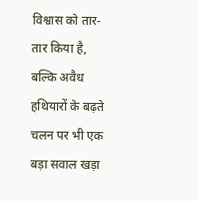विश्वास को तार-तार किया है, बल्कि अवैध हथियारों के बढ़ते चलन पर भी एक बड़ा सवाल खड़ा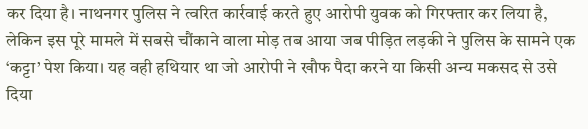कर दिया है। नाथनगर पुलिस ने त्वरित कार्रवाई करते हुए आरोपी युवक को गिरफ्तार कर लिया है, लेकिन इस पूरे मामले में सबसे चौंकाने वाला मोड़ तब आया जब पीड़ित लड़की ने पुलिस के सामने एक ‘कट्टा’ पेश किया। यह वही हथियार था जो आरोपी ने खौफ पैदा करने या किसी अन्य मकसद से उसे दिया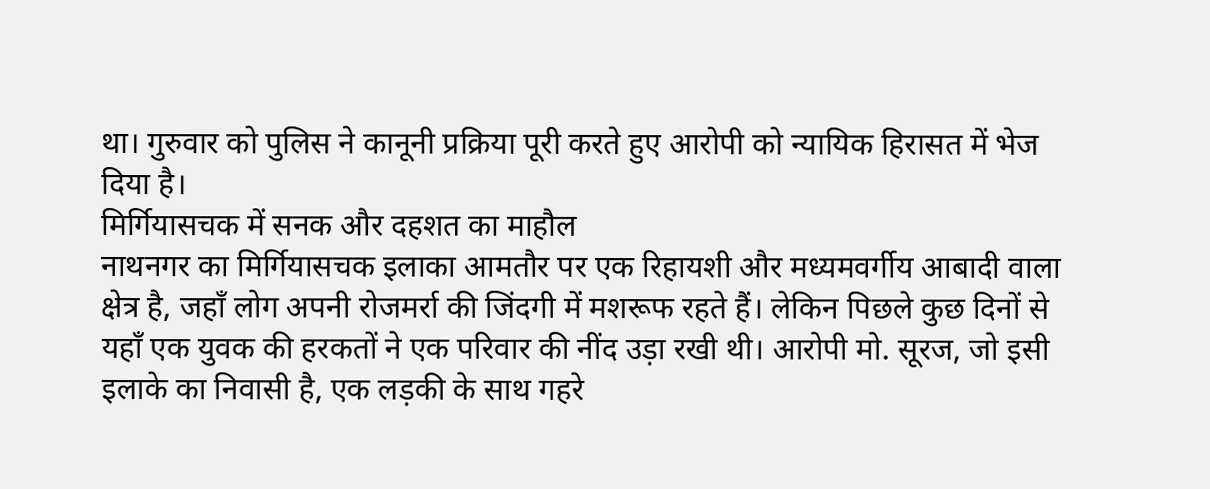था। गुरुवार को पुलिस ने कानूनी प्रक्रिया पूरी करते हुए आरोपी को न्यायिक हिरासत में भेज दिया है।
मिर्गियासचक में सनक और दहशत का माहौल
नाथनगर का मिर्गियासचक इलाका आमतौर पर एक रिहायशी और मध्यमवर्गीय आबादी वाला क्षेत्र है, जहाँ लोग अपनी रोजमर्रा की जिंदगी में मशरूफ रहते हैं। लेकिन पिछले कुछ दिनों से यहाँ एक युवक की हरकतों ने एक परिवार की नींद उड़ा रखी थी। आरोपी मो. सूरज, जो इसी इलाके का निवासी है, एक लड़की के साथ गहरे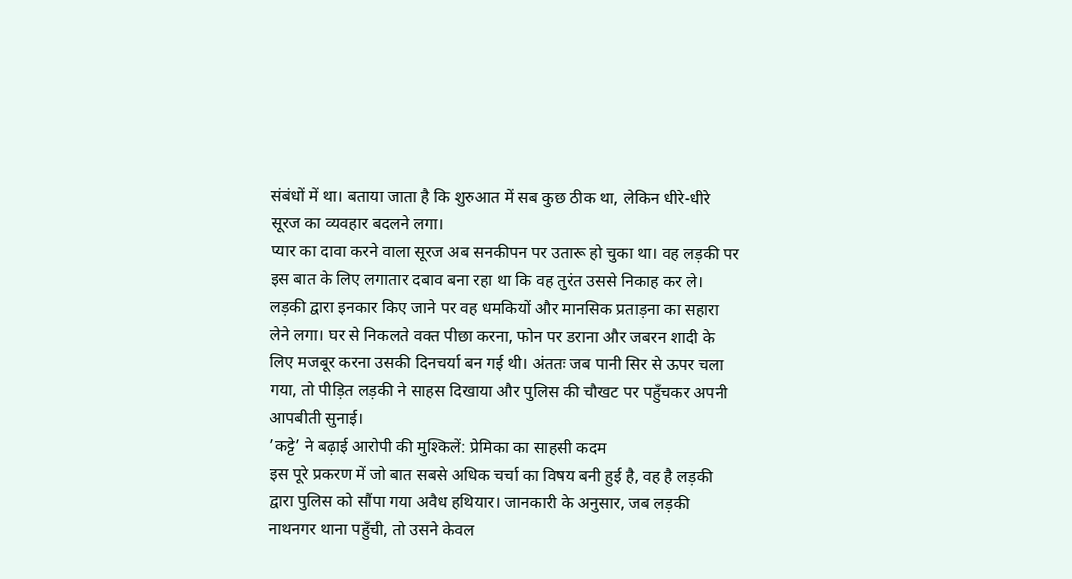संबंधों में था। बताया जाता है कि शुरुआत में सब कुछ ठीक था, लेकिन धीरे-धीरे सूरज का व्यवहार बदलने लगा।
प्यार का दावा करने वाला सूरज अब सनकीपन पर उतारू हो चुका था। वह लड़की पर इस बात के लिए लगातार दबाव बना रहा था कि वह तुरंत उससे निकाह कर ले। लड़की द्वारा इनकार किए जाने पर वह धमकियों और मानसिक प्रताड़ना का सहारा लेने लगा। घर से निकलते वक्त पीछा करना, फोन पर डराना और जबरन शादी के लिए मजबूर करना उसकी दिनचर्या बन गई थी। अंततः जब पानी सिर से ऊपर चला गया, तो पीड़ित लड़की ने साहस दिखाया और पुलिस की चौखट पर पहुँचकर अपनी आपबीती सुनाई।
’कट्टे’ ने बढ़ाई आरोपी की मुश्किलें: प्रेमिका का साहसी कदम
इस पूरे प्रकरण में जो बात सबसे अधिक चर्चा का विषय बनी हुई है, वह है लड़की द्वारा पुलिस को सौंपा गया अवैध हथियार। जानकारी के अनुसार, जब लड़की नाथनगर थाना पहुँची, तो उसने केवल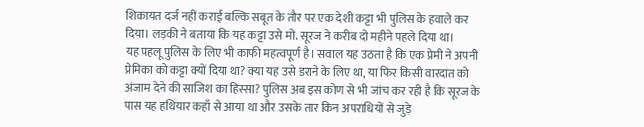शिकायत दर्ज नहीं कराई बल्कि सबूत के तौर पर एक देशी कट्टा भी पुलिस के हवाले कर दिया। लड़की ने बताया कि यह कट्टा उसे मो. सूरज ने करीब दो महीने पहले दिया था।
यह पहलू पुलिस के लिए भी काफी महत्वपूर्ण है। सवाल यह उठता है कि एक प्रेमी ने अपनी प्रेमिका को कट्टा क्यों दिया था? क्या यह उसे डराने के लिए था, या फिर किसी वारदात को अंजाम देने की साजिश का हिस्सा? पुलिस अब इस कोण से भी जांच कर रही है कि सूरज के पास यह हथियार कहाँ से आया था और उसके तार किन अपराधियों से जुड़े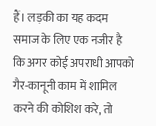हैं। लड़की का यह कदम समाज के लिए एक नजीर है कि अगर कोई अपराधी आपको गैर-कानूनी काम में शामिल करने की कोशिश करे, तो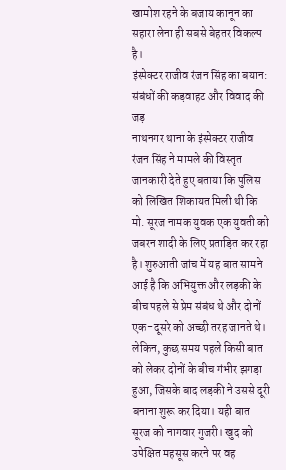खामोश रहने के बजाय कानून का सहारा लेना ही सबसे बेहतर विकल्प है।
इंस्पेक्टर राजीव रंजन सिंह का बयान: संबंधों की कड़वाहट और विवाद की जड़
नाथनगर थाना के इंस्पेक्टर राजीव रंजन सिंह ने मामले की विस्तृत जानकारी देते हुए बताया कि पुलिस को लिखित शिकायत मिली थी कि मो. सूरज नामक युवक एक युवती को जबरन शादी के लिए प्रताड़ित कर रहा है। शुरुआती जांच में यह बात सामने आई है कि अभियुक्त और लड़की के बीच पहले से प्रेम संबंध थे और दोनों एक-दूसरे को अच्छी तरह जानते थे।
लेकिन, कुछ समय पहले किसी बात को लेकर दोनों के बीच गंभीर झगड़ा हुआ, जिसके बाद लड़की ने उससे दूरी बनाना शुरू कर दिया। यही बात सूरज को नागवार गुजरी। खुद को उपेक्षित महसूस करने पर वह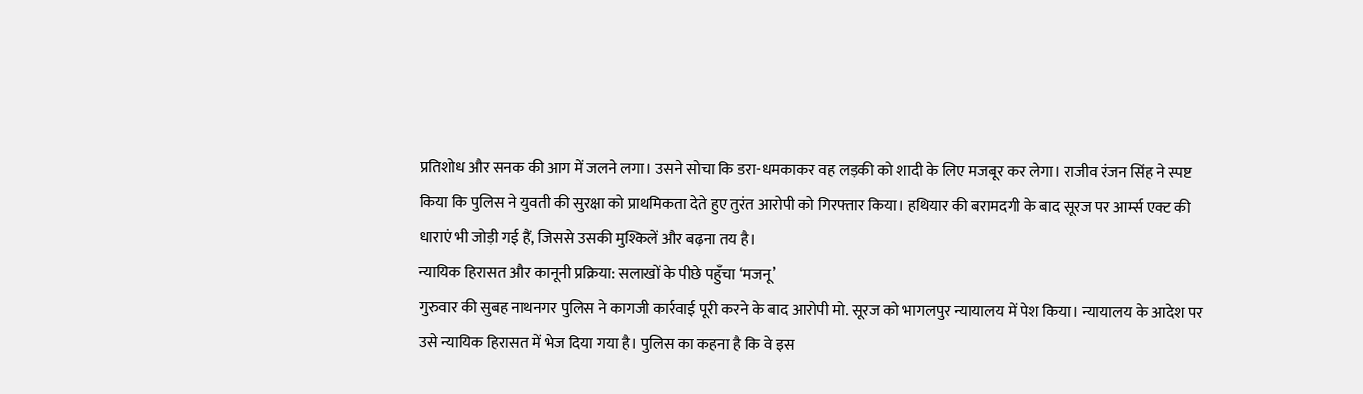प्रतिशोध और सनक की आग में जलने लगा। उसने सोचा कि डरा-धमकाकर वह लड़की को शादी के लिए मजबूर कर लेगा। राजीव रंजन सिंह ने स्पष्ट किया कि पुलिस ने युवती की सुरक्षा को प्राथमिकता देते हुए तुरंत आरोपी को गिरफ्तार किया। हथियार की बरामदगी के बाद सूरज पर आर्म्स एक्ट की धाराएं भी जोड़ी गई हैं, जिससे उसकी मुश्किलें और बढ़ना तय है।
न्यायिक हिरासत और कानूनी प्रक्रिया: सलाखों के पीछे पहुँचा ‘मजनू’
गुरुवार की सुबह नाथनगर पुलिस ने कागजी कार्रवाई पूरी करने के बाद आरोपी मो. सूरज को भागलपुर न्यायालय में पेश किया। न्यायालय के आदेश पर उसे न्यायिक हिरासत में भेज दिया गया है। पुलिस का कहना है कि वे इस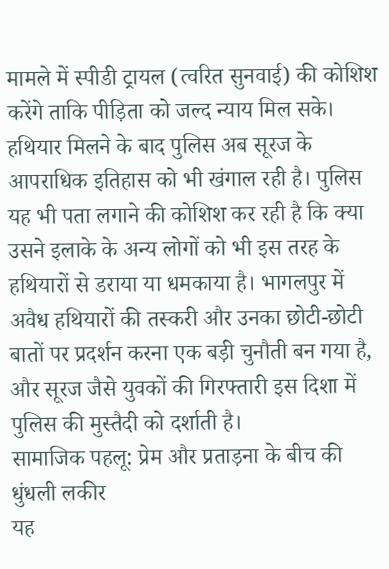मामले में स्पीडी ट्रायल (त्वरित सुनवाई) की कोशिश करेंगे ताकि पीड़िता को जल्द न्याय मिल सके।
हथियार मिलने के बाद पुलिस अब सूरज के आपराधिक इतिहास को भी खंगाल रही है। पुलिस यह भी पता लगाने की कोशिश कर रही है कि क्या उसने इलाके के अन्य लोगों को भी इस तरह के हथियारों से डराया या धमकाया है। भागलपुर में अवैध हथियारों की तस्करी और उनका छोटी-छोटी बातों पर प्रदर्शन करना एक बड़ी चुनौती बन गया है, और सूरज जैसे युवकों की गिरफ्तारी इस दिशा में पुलिस की मुस्तैदी को दर्शाती है।
सामाजिक पहलू: प्रेम और प्रताड़ना के बीच की धुंधली लकीर
यह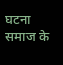घटना समाज के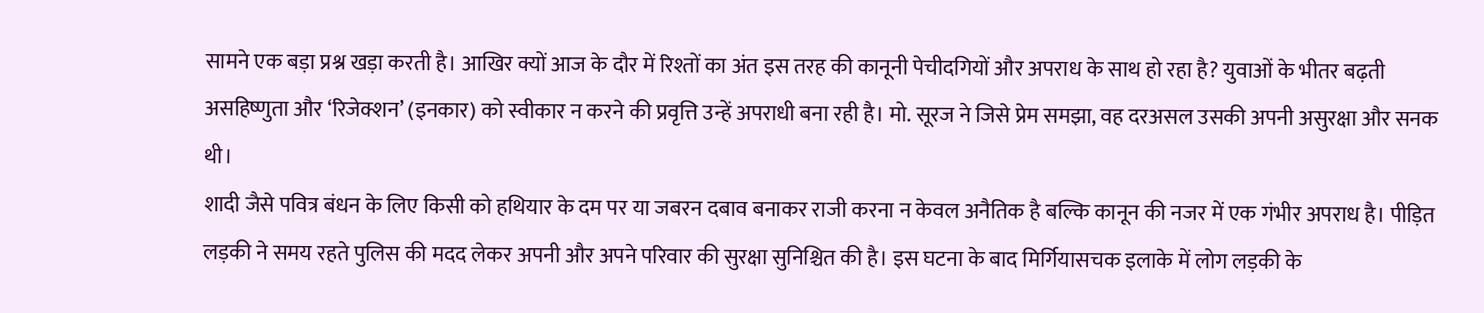सामने एक बड़ा प्रश्न खड़ा करती है। आखिर क्यों आज के दौर में रिश्तों का अंत इस तरह की कानूनी पेचीदगियों और अपराध के साथ हो रहा है? युवाओं के भीतर बढ़ती असहिष्णुता और ‘रिजेक्शन’ (इनकार) को स्वीकार न करने की प्रवृत्ति उन्हें अपराधी बना रही है। मो. सूरज ने जिसे प्रेम समझा, वह दरअसल उसकी अपनी असुरक्षा और सनक थी।
शादी जैसे पवित्र बंधन के लिए किसी को हथियार के दम पर या जबरन दबाव बनाकर राजी करना न केवल अनैतिक है बल्कि कानून की नजर में एक गंभीर अपराध है। पीड़ित लड़की ने समय रहते पुलिस की मदद लेकर अपनी और अपने परिवार की सुरक्षा सुनिश्चित की है। इस घटना के बाद मिर्गियासचक इलाके में लोग लड़की के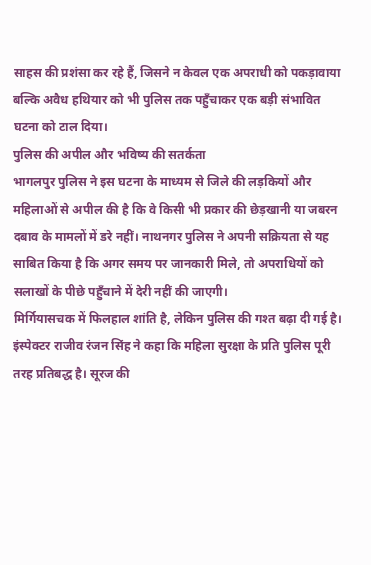साहस की प्रशंसा कर रहे हैं, जिसने न केवल एक अपराधी को पकड़ावाया बल्कि अवैध हथियार को भी पुलिस तक पहुँचाकर एक बड़ी संभावित घटना को टाल दिया।
पुलिस की अपील और भविष्य की सतर्कता
भागलपुर पुलिस ने इस घटना के माध्यम से जिले की लड़कियों और महिलाओं से अपील की है कि वे किसी भी प्रकार की छेड़खानी या जबरन दबाव के मामलों में डरे नहीं। नाथनगर पुलिस ने अपनी सक्रियता से यह साबित किया है कि अगर समय पर जानकारी मिले, तो अपराधियों को सलाखों के पीछे पहुँचाने में देरी नहीं की जाएगी।
मिर्गियासचक में फिलहाल शांति है, लेकिन पुलिस की गश्त बढ़ा दी गई है। इंस्पेक्टर राजीव रंजन सिंह ने कहा कि महिला सुरक्षा के प्रति पुलिस पूरी तरह प्रतिबद्ध है। सूरज की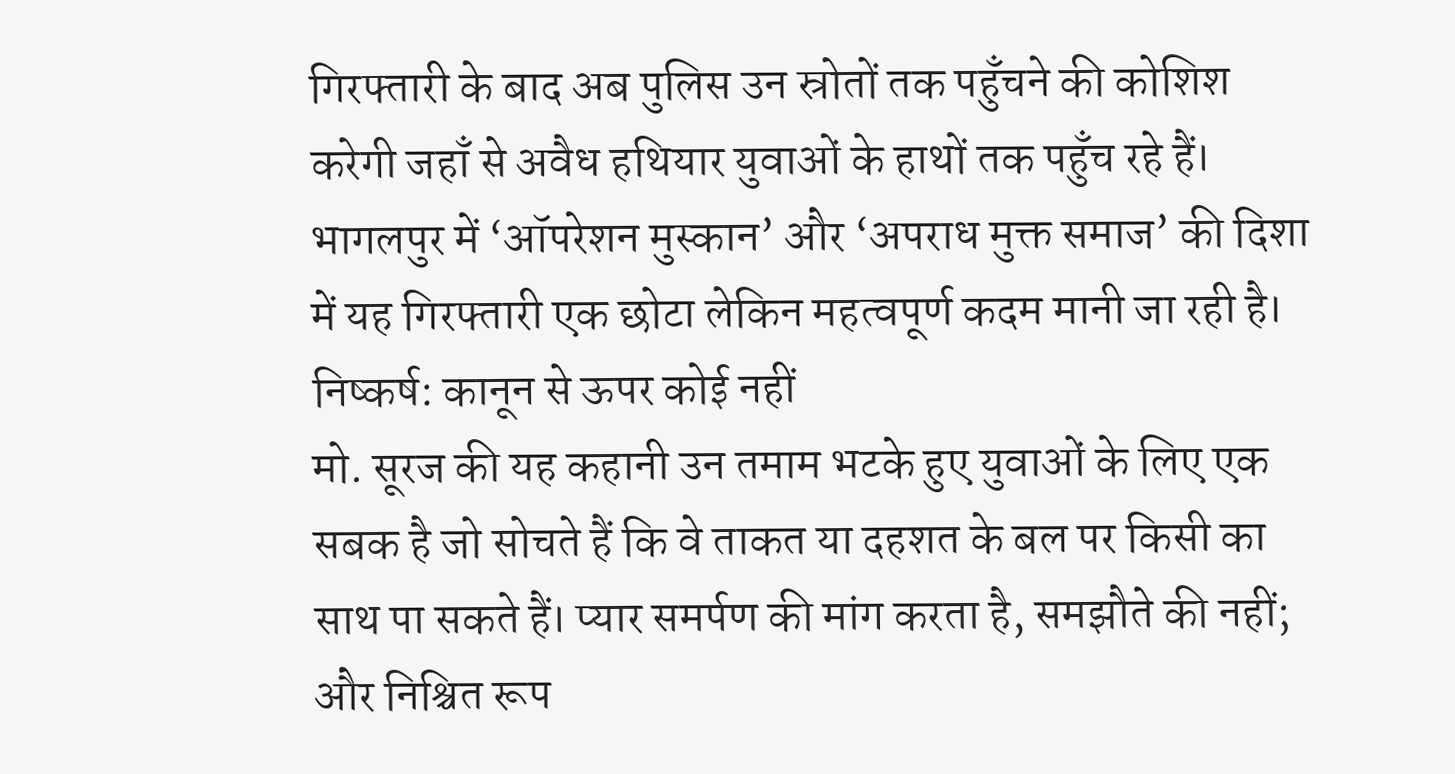गिरफ्तारी के बाद अब पुलिस उन स्रोतों तक पहुँचने की कोशिश करेगी जहाँ से अवैध हथियार युवाओं के हाथों तक पहुँच रहे हैं। भागलपुर में ‘ऑपरेशन मुस्कान’ और ‘अपराध मुक्त समाज’ की दिशा में यह गिरफ्तारी एक छोटा लेकिन महत्वपूर्ण कदम मानी जा रही है।
निष्कर्ष: कानून से ऊपर कोई नहीं
मो. सूरज की यह कहानी उन तमाम भटके हुए युवाओं के लिए एक सबक है जो सोचते हैं कि वे ताकत या दहशत के बल पर किसी का साथ पा सकते हैं। प्यार समर्पण की मांग करता है, समझौते की नहीं; और निश्चित रूप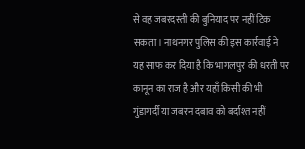से वह जबरदस्ती की बुनियाद पर नहीं टिक सकता। नाथनगर पुलिस की इस कार्रवाई ने यह साफ कर दिया है कि भागलपुर की धरती पर कानून का राज है और यहाँ किसी की भी गुंडागर्दी या जबरन दबाव को बर्दाश्त नहीं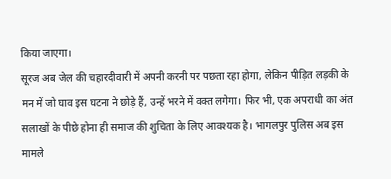किया जाएगा।
सूरज अब जेल की चहारदीवारी में अपनी करनी पर पछता रहा होगा, लेकिन पीड़ित लड़की के मन में जो घाव इस घटना ने छोड़े हैं, उन्हें भरने में वक्त लगेगा। फिर भी, एक अपराधी का अंत सलाखों के पीछे होना ही समाज की शुचिता के लिए आवश्यक है। भागलपुर पुलिस अब इस मामले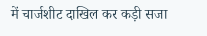में चार्जशीट दाखिल कर कड़ी सजा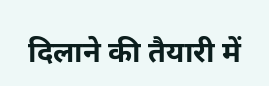दिलाने की तैयारी में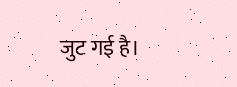जुट गई है।